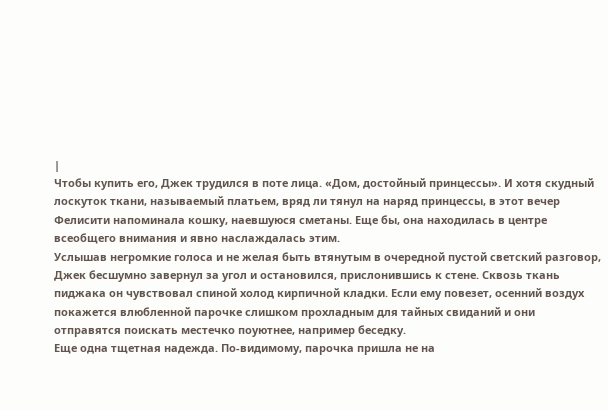|
Чтобы купить его, Джек трудился в поте лица. «Дом, достойный принцессы». И хотя скудный лоскуток ткани, называемый платьем, вряд ли тянул на наряд принцессы, в этот вечер Фелисити напоминала кошку, наевшуюся сметаны. Еще бы, она находилась в центре всеобщего внимания и явно наслаждалась этим.
Услышав негромкие голоса и не желая быть втянутым в очередной пустой светский разговор, Джек бесшумно завернул за угол и остановился, прислонившись к стене. Сквозь ткань пиджака он чувствовал спиной холод кирпичной кладки. Если ему повезет, осенний воздух покажется влюбленной парочке слишком прохладным для тайных свиданий и они отправятся поискать местечко поуютнее, например беседку.
Еще одна тщетная надежда. По-видимому, парочка пришла не на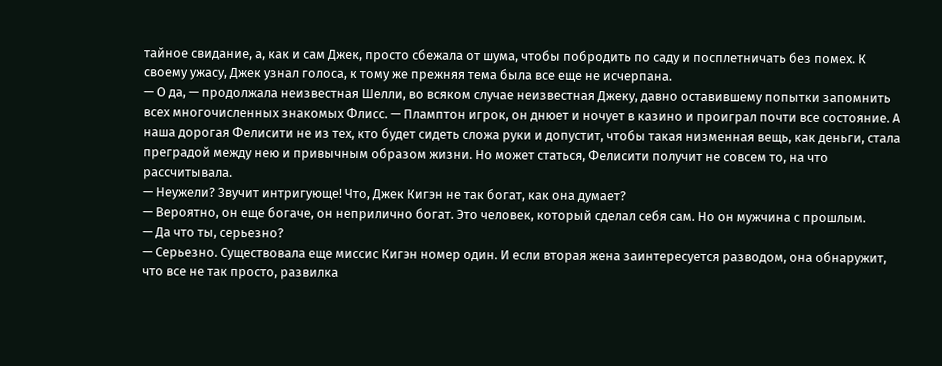тайное свидание, а, как и сам Джек, просто сбежала от шума, чтобы побродить по саду и посплетничать без помех. К своему ужасу, Джек узнал голоса, к тому же прежняя тема была все еще не исчерпана.
— О да, — продолжала неизвестная Шелли, во всяком случае неизвестная Джеку, давно оставившему попытки запомнить всех многочисленных знакомых Флисс. — Пламптон игрок, он днюет и ночует в казино и проиграл почти все состояние. А наша дорогая Фелисити не из тех, кто будет сидеть сложа руки и допустит, чтобы такая низменная вещь, как деньги, стала преградой между нею и привычным образом жизни. Но может статься, Фелисити получит не совсем то, на что рассчитывала.
— Неужели? Звучит интригующе! Что, Джек Кигэн не так богат, как она думает?
— Вероятно, он еще богаче, он неприлично богат. Это человек, который сделал себя сам. Но он мужчина с прошлым.
— Да что ты, серьезно?
— Серьезно. Существовала еще миссис Кигэн номер один. И если вторая жена заинтересуется разводом, она обнаружит, что все не так просто, развилка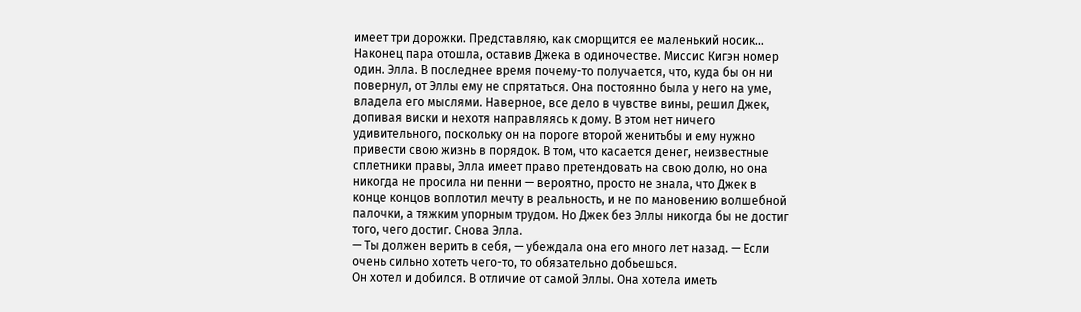имеет три дорожки. Представляю, как сморщится ее маленький носик…
Наконец пара отошла, оставив Джека в одиночестве. Миссис Кигэн номер один. Элла. В последнее время почему-то получается, что, куда бы он ни повернул, от Эллы ему не спрятаться. Она постоянно была у него на уме, владела его мыслями. Наверное, все дело в чувстве вины, решил Джек, допивая виски и нехотя направляясь к дому. В этом нет ничего удивительного, поскольку он на пороге второй женитьбы и ему нужно привести свою жизнь в порядок. В том, что касается денег, неизвестные сплетники правы, Элла имеет право претендовать на свою долю, но она никогда не просила ни пенни — вероятно, просто не знала, что Джек в конце концов воплотил мечту в реальность, и не по мановению волшебной палочки, а тяжким упорным трудом. Но Джек без Эллы никогда бы не достиг того, чего достиг. Снова Элла.
— Ты должен верить в себя, — убеждала она его много лет назад. — Если очень сильно хотеть чего-то, то обязательно добьешься.
Он хотел и добился. В отличие от самой Эллы. Она хотела иметь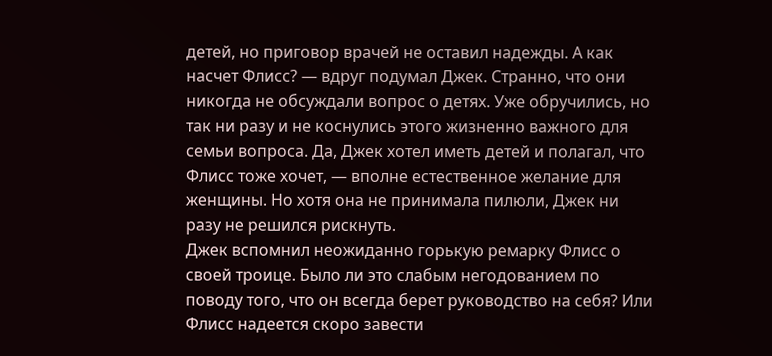детей, но приговор врачей не оставил надежды. А как насчет Флисс? — вдруг подумал Джек. Странно, что они никогда не обсуждали вопрос о детях. Уже обручились, но так ни разу и не коснулись этого жизненно важного для семьи вопроса. Да, Джек хотел иметь детей и полагал, что Флисс тоже хочет, — вполне естественное желание для женщины. Но хотя она не принимала пилюли, Джек ни разу не решился рискнуть.
Джек вспомнил неожиданно горькую ремарку Флисс о своей троице. Было ли это слабым негодованием по поводу того, что он всегда берет руководство на себя? Или Флисс надеется скоро завести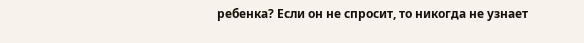ребенка? Если он не спросит, то никогда не узнает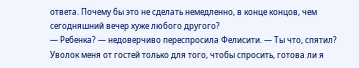ответа. Почему бы это не сделать немедленно, в конце концов, чем сегодняшний вечер хуже любого другого?
— Ребенка? — недоверчиво переспросила Фелисити. — Ты что, спятил? Уволок меня от гостей только для того, чтобы спросить, готова ли я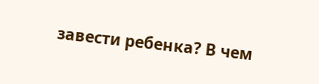завести ребенка? В чем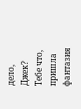дело, Джек? Тебе что, пришла фантазия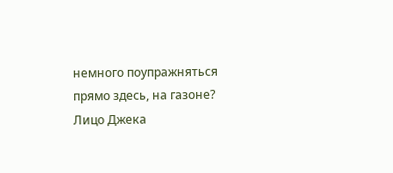немного поупражняться прямо здесь, на газоне?
Лицо Джека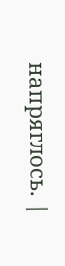напряглось. |